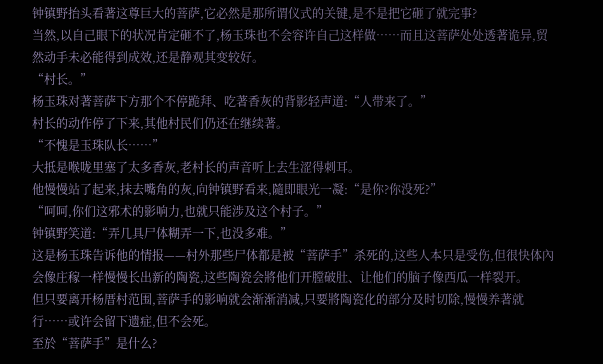钟镇野抬头看著这尊巨大的菩萨,它必然是那所谓仪式的关键,是不是把它砸了就完事?
当然,以自己眼下的状况肯定砸不了,杨玉珠也不会容许自己这样做……而且这菩萨处处透著诡异,贸然动手未必能得到成效,还是静观其变较好。
“村长。”
杨玉珠对著菩萨下方那个不停跪拜、吃著香灰的背影轻声道:“人带来了。”
村长的动作停了下来,其他村民们仍还在继续著。
“不愧是玉珠队长……”
大抵是喉咙里塞了太多香灰,老村长的声音听上去生涩得刺耳。
他慢慢站了起来,抹去嘴角的灰,向钟镇野看来,隨即眼光一凝:“是你?你没死?”
“呵呵,你们这邪术的影响力,也就只能涉及这个村子。”
钟镇野笑道:“弄几具尸体糊弄一下,也没多难。”
这是杨玉珠告诉他的情报——村外那些尸体都是被“菩萨手”杀死的,这些人本只是受伤,但很快体內会像庄稼一样慢慢长出新的陶瓷,这些陶瓷会將他们开膛破肚、让他们的脑子像西瓜一样裂开。
但只要离开杨厝村范围,菩萨手的影响就会渐渐消减,只要將陶瓷化的部分及时切除,慢慢养著就行……或许会留下遗症,但不会死。
至於“菩萨手”是什么?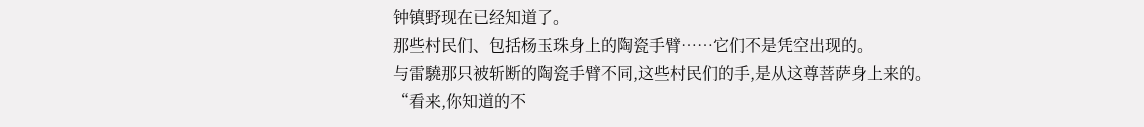钟镇野现在已经知道了。
那些村民们、包括杨玉珠身上的陶瓷手臂……它们不是凭空出现的。
与雷驍那只被斩断的陶瓷手臂不同,这些村民们的手,是从这尊菩萨身上来的。
“看来,你知道的不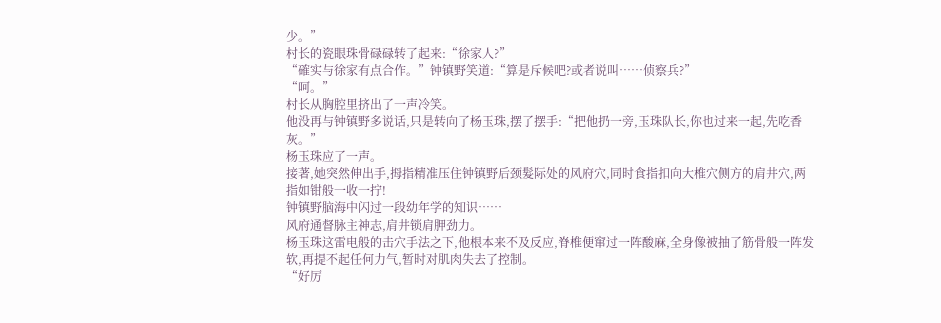少。”
村长的瓷眼珠骨碌碌转了起来:“徐家人?”
“確实与徐家有点合作。”钟镇野笑道:“算是斥候吧?或者说叫……侦察兵?”
“呵。”
村长从胸腔里挤出了一声冷笑。
他没再与钟镇野多说话,只是转向了杨玉珠,摆了摆手:“把他扔一旁,玉珠队长,你也过来一起,先吃香灰。”
杨玉珠应了一声。
接著,她突然伸出手,拇指精准压住钟镇野后颈髮际处的风府穴,同时食指扣向大椎穴侧方的肩井穴,两指如钳般一收一拧!
钟镇野脑海中闪过一段幼年学的知识……
风府通督脉主神志,肩井锁肩胛劲力。
杨玉珠这雷电般的击穴手法之下,他根本来不及反应,脊椎便窜过一阵酸麻,全身像被抽了筋骨般一阵发软,再提不起任何力气,暂时对肌肉失去了控制。
“好厉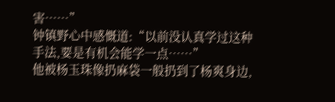害……”
钟镇野心中感慨道:“以前没认真学过这种手法,要是有机会能学一点……”
他被杨玉珠像扔麻袋一般扔到了杨爽身边,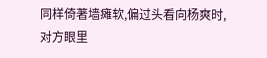同样倚著墙瘫软,偏过头看向杨爽时,对方眼里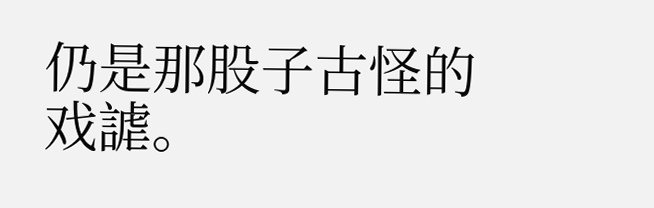仍是那股子古怪的戏謔。